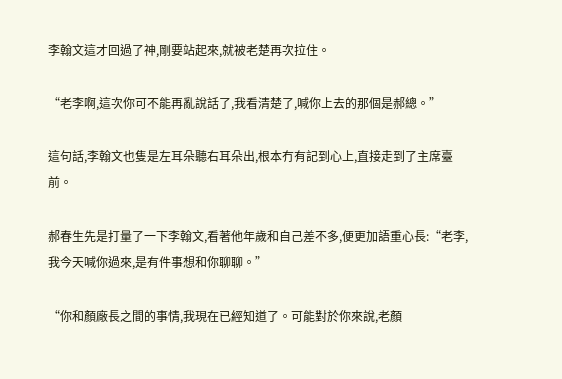李翰文這才回過了神,剛要站起來,就被老楚再次拉住。

“老李啊,這次你可不能再亂說話了,我看清楚了,喊你上去的那個是郝總。”

這句話,李翰文也隻是左耳朵聽右耳朵出,根本冇有記到心上,直接走到了主席臺前。

郝春生先是打量了一下李翰文,看著他年歲和自己差不多,便更加語重心長:“老李,我今天喊你過來,是有件事想和你聊聊。”

“你和顏廠長之間的事情,我現在已經知道了。可能對於你來說,老顏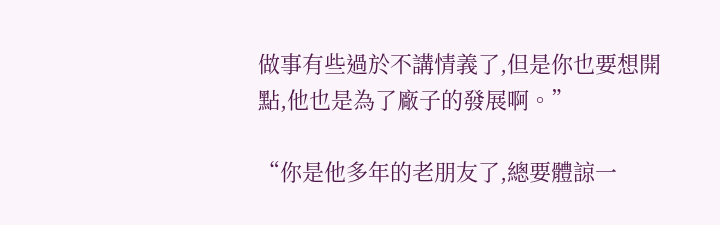做事有些過於不講情義了,但是你也要想開點,他也是為了廠子的發展啊。”

“你是他多年的老朋友了,總要體諒一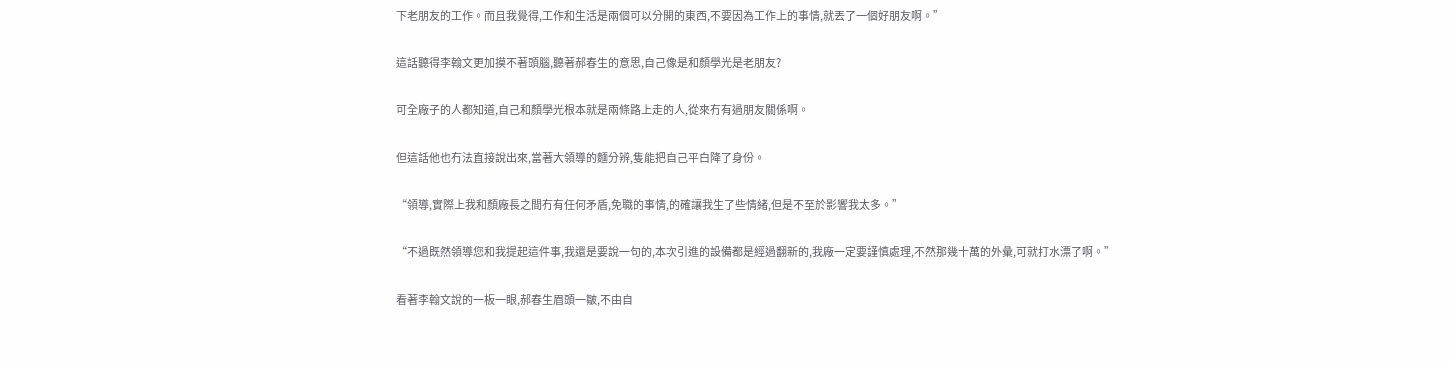下老朋友的工作。而且我覺得,工作和生活是兩個可以分開的東西,不要因為工作上的事情,就丟了一個好朋友啊。”

這話聽得李翰文更加摸不著頭腦,聽著郝春生的意思,自己像是和顏學光是老朋友?

可全廠子的人都知道,自己和顏學光根本就是兩條路上走的人,從來冇有過朋友關係啊。

但這話他也冇法直接說出來,當著大領導的麵分辨,隻能把自己平白降了身份。

“領導,實際上我和顏廠長之間冇有任何矛盾,免職的事情,的確讓我生了些情緒,但是不至於影響我太多。”

“不過既然領導您和我提起這件事,我還是要說一句的,本次引進的設備都是經過翻新的,我廠一定要謹慎處理,不然那幾十萬的外彙,可就打水漂了啊。”

看著李翰文說的一板一眼,郝春生眉頭一皺,不由自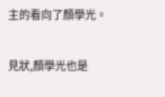主的看向了顏學光。

見狀,顏學光也是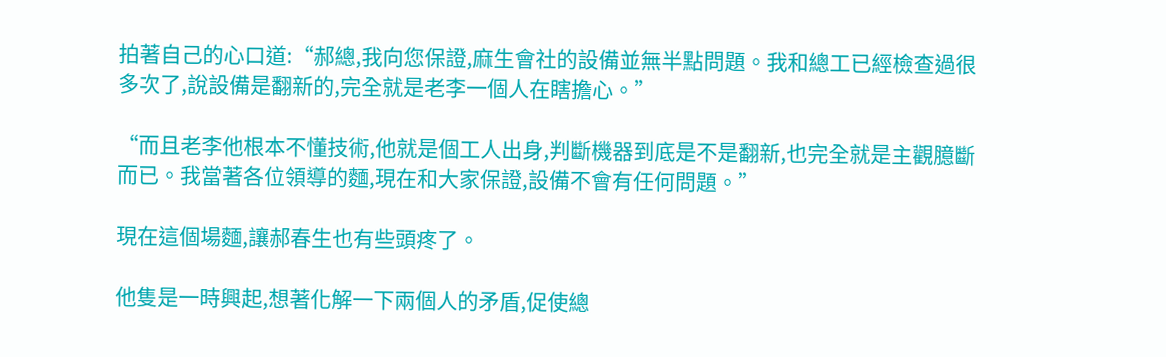拍著自己的心口道:“郝總,我向您保證,麻生會社的設備並無半點問題。我和總工已經檢查過很多次了,說設備是翻新的,完全就是老李一個人在瞎擔心。”

“而且老李他根本不懂技術,他就是個工人出身,判斷機器到底是不是翻新,也完全就是主觀臆斷而已。我當著各位領導的麵,現在和大家保證,設備不會有任何問題。”

現在這個場麵,讓郝春生也有些頭疼了。

他隻是一時興起,想著化解一下兩個人的矛盾,促使總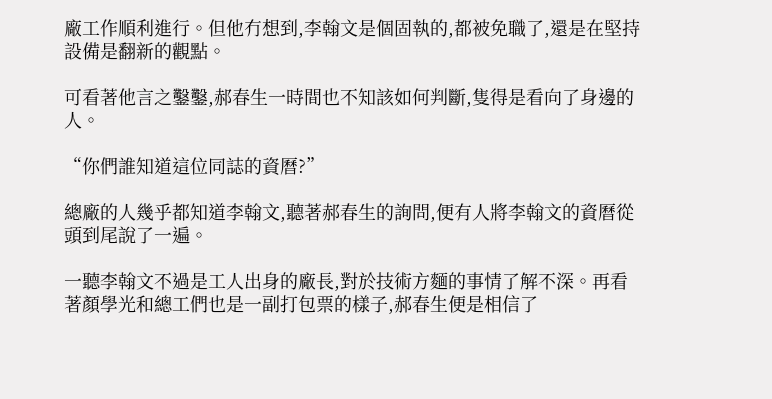廠工作順利進行。但他冇想到,李翰文是個固執的,都被免職了,還是在堅持設備是翻新的觀點。

可看著他言之鑿鑿,郝春生一時間也不知該如何判斷,隻得是看向了身邊的人。

“你們誰知道這位同誌的資曆?”

總廠的人幾乎都知道李翰文,聽著郝春生的詢問,便有人將李翰文的資曆從頭到尾說了一遍。

一聽李翰文不過是工人出身的廠長,對於技術方麵的事情了解不深。再看著顏學光和總工們也是一副打包票的樣子,郝春生便是相信了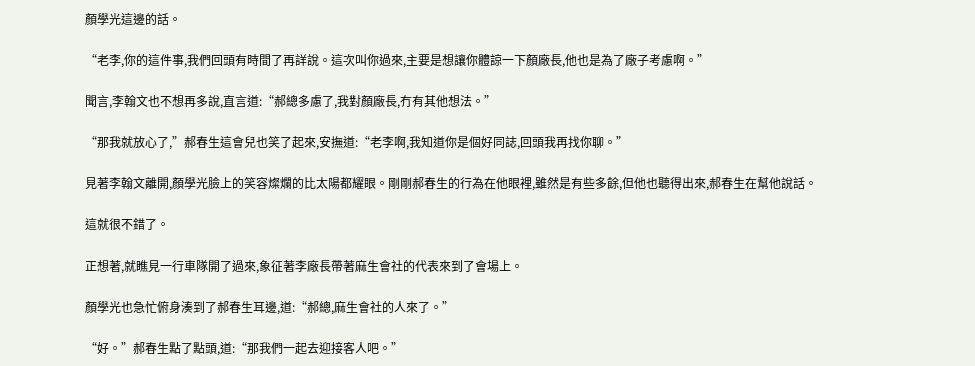顏學光這邊的話。

“老李,你的這件事,我們回頭有時間了再詳說。這次叫你過來,主要是想讓你體諒一下顏廠長,他也是為了廠子考慮啊。”

聞言,李翰文也不想再多說,直言道:“郝總多慮了,我對顏廠長,冇有其他想法。”

“那我就放心了,”郝春生這會兒也笑了起來,安撫道:“老李啊,我知道你是個好同誌,回頭我再找你聊。”

見著李翰文離開,顏學光臉上的笑容燦爛的比太陽都耀眼。剛剛郝春生的行為在他眼裡,雖然是有些多餘,但他也聽得出來,郝春生在幫他說話。

這就很不錯了。

正想著,就瞧見一行車隊開了過來,象征著李廠長帶著麻生會社的代表來到了會場上。

顏學光也急忙俯身湊到了郝春生耳邊,道:“郝總,麻生會社的人來了。”

“好。”郝春生點了點頭,道:“那我們一起去迎接客人吧。”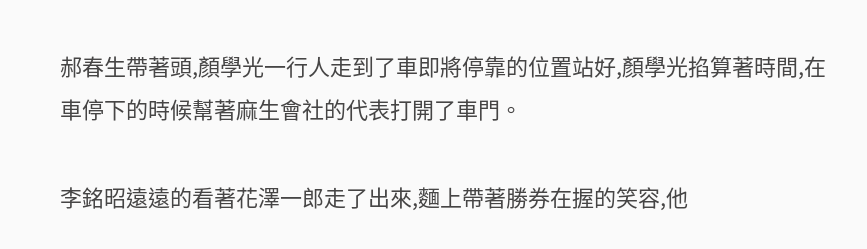郝春生帶著頭,顏學光一行人走到了車即將停靠的位置站好,顏學光掐算著時間,在車停下的時候幫著麻生會社的代表打開了車門。

李銘昭遠遠的看著花澤一郎走了出來,麵上帶著勝券在握的笑容,他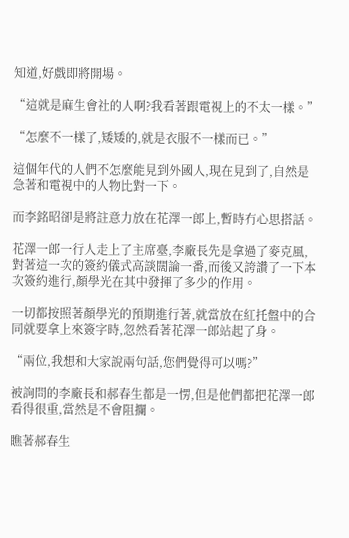知道,好戲即將開場。

“這就是麻生會社的人啊?我看著跟電視上的不太一樣。”

“怎麼不一樣了,矮矮的,就是衣服不一樣而已。”

這個年代的人們不怎麼能見到外國人,現在見到了,自然是急著和電視中的人物比對一下。

而李銘昭卻是將註意力放在花澤一郎上,暫時冇心思搭話。

花澤一郎一行人走上了主席臺,李廠長先是拿過了麥克風,對著這一次的簽約儀式高談闊論一番,而後又誇讚了一下本次簽約進行,顏學光在其中發揮了多少的作用。

一切都按照著顏學光的預期進行著,就當放在紅托盤中的合同就要拿上來簽字時,忽然看著花澤一郎站起了身。

“兩位,我想和大家說兩句話,您們覺得可以嗎?”

被詢問的李廠長和郝春生都是一愣,但是他們都把花澤一郎看得很重,當然是不會阻攔。

瞧著郝春生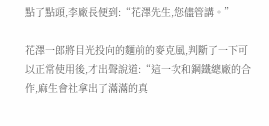點了點頭,李廠長便到:“花澤先生,您儘管講。”

花澤一郎將目光投向的麵前的麥克風,判斷了一下可以正常使用後,才出聲說道:“這一次和鋼鐵總廠的合作,麻生會社拿出了滿滿的真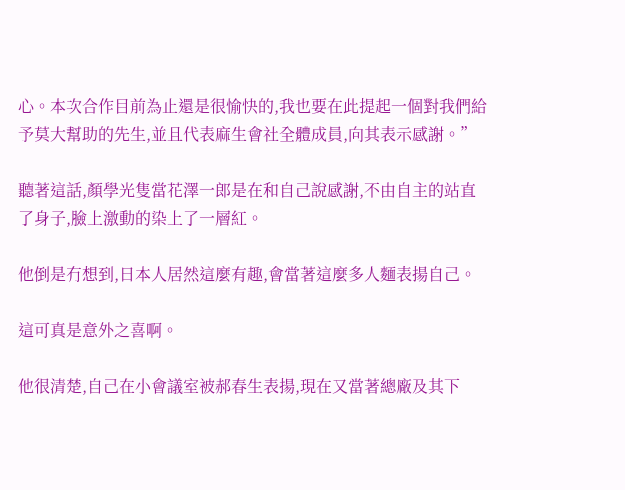心。本次合作目前為止還是很愉快的,我也要在此提起一個對我們給予莫大幫助的先生,並且代表麻生會社全體成員,向其表示感謝。”

聽著這話,顏學光隻當花澤一郎是在和自己說感謝,不由自主的站直了身子,臉上激動的染上了一層紅。

他倒是冇想到,日本人居然這麼有趣,會當著這麼多人麵表揚自己。

這可真是意外之喜啊。

他很清楚,自己在小會議室被郝春生表揚,現在又當著總廠及其下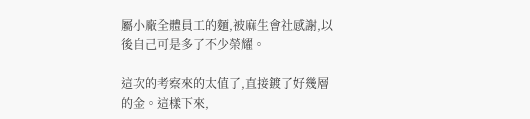屬小廠全體員工的麵,被麻生會社感謝,以後自己可是多了不少榮耀。

這次的考察來的太值了,直接鍍了好幾層的金。這樣下來,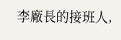李廠長的接班人,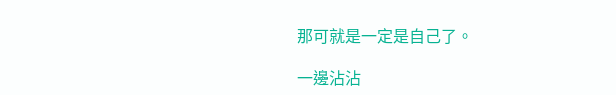那可就是一定是自己了。

一邊沾沾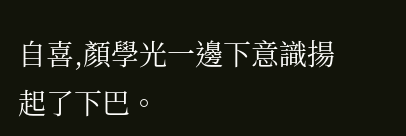自喜,顏學光一邊下意識揚起了下巴。